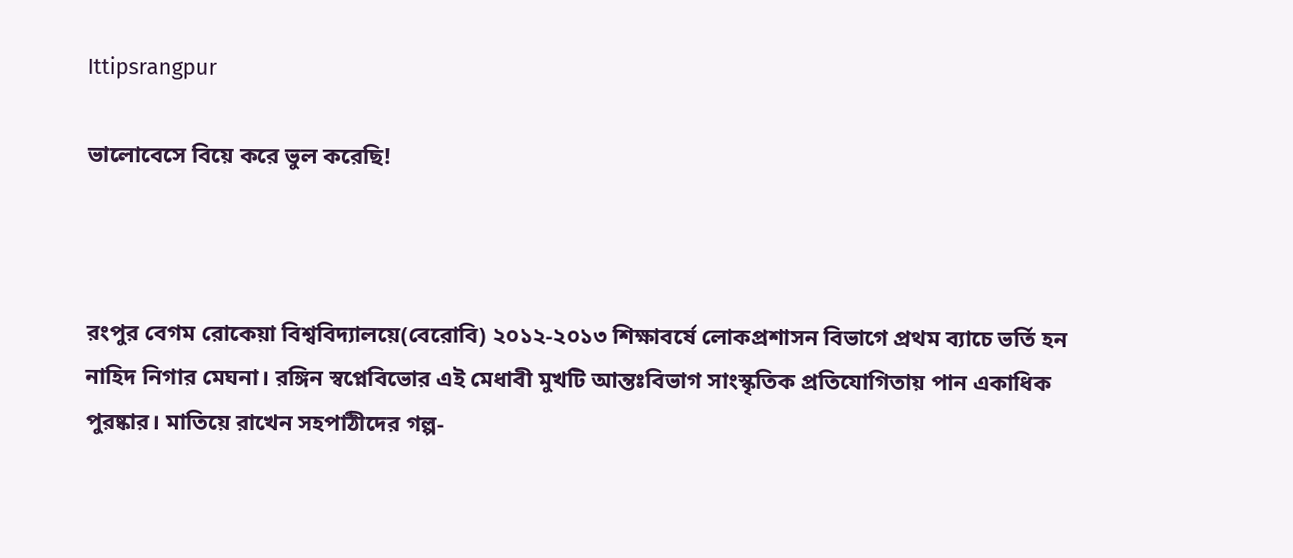Ittipsrangpur

ভালোবেসে বিয়ে করে ভুল করেছি!



রংপুর বেগম রোকেয়া বিশ্ববিদ্যালয়ে(বেরোবি) ২০১২-২০১৩ শিক্ষাবর্ষে লোকপ্রশাসন বিভাগে প্রথম ব্যাচে ভর্তি হন নাহিদ নিগার মেঘনা। রঙ্গিন স্বপ্নেবিভোর এই মেধাবী মুখটি আন্তঃবিভাগ সাংস্কৃতিক প্রতিযোগিতায় পান একাধিক পুরষ্কার। মাতিয়ে রাখেন সহপাঠীদের গল্প-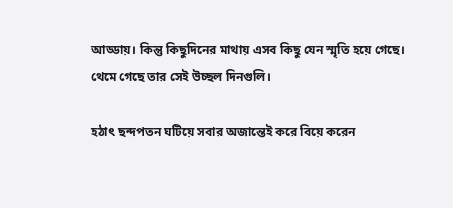আড্ডায়। কিন্তু কিছুদিনের মাথায় এসব কিছু যেন স্মৃতি হয়ে গেছে। থেমে গেছে তার সেই উচ্ছল দিনগুলি।

হঠাৎ ছন্দপতন ঘটিয়ে সবার অজান্তেই করে বিয়ে করেন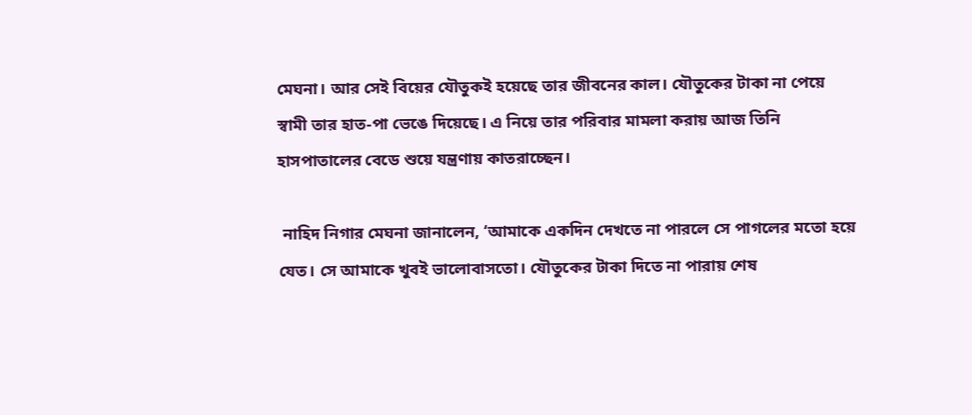মেঘনা। আর সেই বিয়ের যৌতুকই হয়েছে তার জীবনের কাল। যৌতুকের টাকা না পেয়ে স্বামী তার হাত-পা ভেঙে দিয়েছে। এ নিয়ে তার পরিবার মামলা করায় আজ তিনি হাসপাতালের বেডে শুয়ে যন্ত্রণায় কাতরাচ্ছেন।

 নাহিদ নিগার মেঘনা জানালেন, ‘আমাকে একদিন দেখতে না পারলে সে পাগলের মতো হয়ে যেত। সে আমাকে খুবই ভালোবাসতো। যৌতুকের টাকা দিতে না পারায় শেষ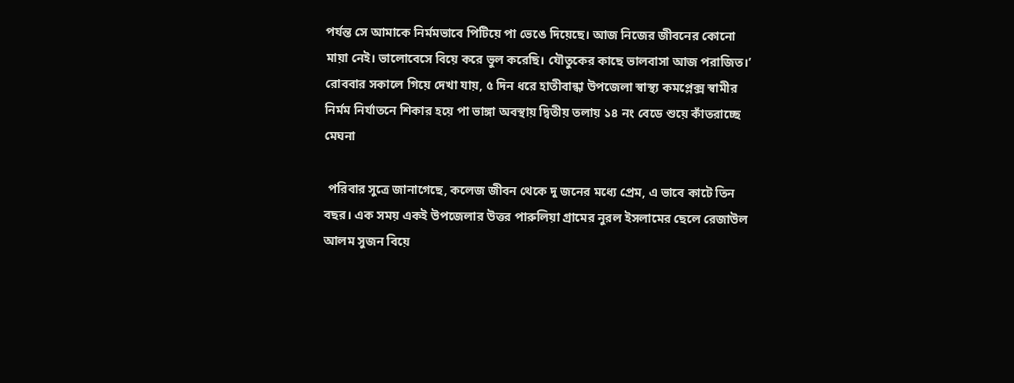পর্যন্ত সে আমাকে নির্মমভাবে পিটিয়ে পা ভেঙে দিয়েছে। আজ নিজের জীবনের কোনো মায়া নেই। ভালোবেসে বিয়ে করে ভুল করেছি। যৌতুকের কাছে ভালবাসা আজ পরাজিত।’
রোববার সকালে গিয়ে দেখা যায়, ৫ দিন ধরে হাতীবান্ধা উপজেলা স্বাস্থ্য কমপ্লেক্স স্বামীর নির্মম নির্যাতনে শিকার হয়ে পা ভাঙ্গা অবস্থায় দ্বিতীয় তলায় ১৪ নং বেডে শুয়ে কাঁতরাচ্ছে মেঘনা

 পরিবার সুত্রে জানাগেছে, কলেজ জীবন থেকে দু জনের মধ্যে প্রেম, এ ভাবে কাটে তিন বছর। এক সময় একই উপজেলার উত্তর পারুলিয়া গ্রামের নুরল ইসলামের ছেলে রেজাউল আলম সুজন বিয়ে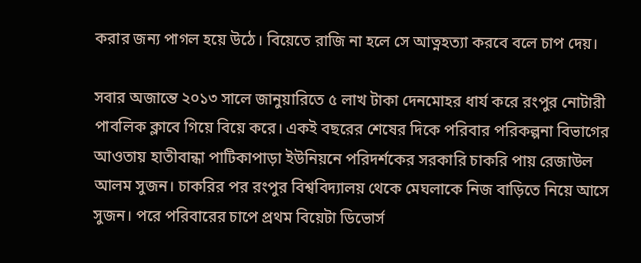করার জন্য পাগল হয়ে উঠে। বিয়েতে রাজি না হলে সে আত্নহত্যা করবে বলে চাপ দেয়।

সবার অজান্তে ২০১৩ সালে জানুয়ারিতে ৫ লাখ টাকা দেনমোহর ধার্য করে রংপুর নোটারী পাবলিক ক্লাবে গিয়ে বিয়ে করে। একই বছরের শেষের দিকে পরিবার পরিকল্পনা বিভাগের আওতায় হাতীবান্ধা পাটিকাপাড়া ইউনিয়নে পরিদর্শকের সরকারি চাকরি পায় রেজাউল আলম সুজন। চাকরির পর রংপুর বিশ্ববিদ্যালয় থেকে মেঘলাকে নিজ বাড়িতে নিয়ে আসে সুজন। পরে পরিবারের চাপে প্রথম বিয়েটা ডিভোর্স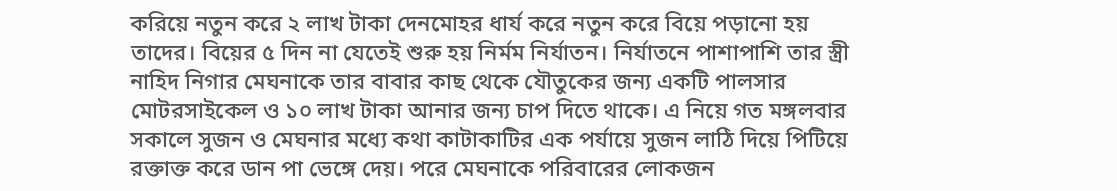করিয়ে নতুন করে ২ লাখ টাকা দেনমোহর ধার্য করে নতুন করে বিয়ে পড়ানো হয় তাদের। বিয়ের ৫ দিন না যেতেই শুরু হয় নির্মম নির্যাতন। নির্যাতনে পাশাপাশি তার স্ত্রী নাহিদ নিগার মেঘনাকে তার বাবার কাছ থেকে যৌতুকের জন্য একটি পালসার মোটরসাইকেল ও ১০ লাখ টাকা আনার জন্য চাপ দিতে থাকে। এ নিয়ে গত মঙ্গলবার সকালে সুজন ও মেঘনার মধ্যে কথা কাটাকাটির এক পর্যায়ে সুজন লাঠি দিয়ে পিটিয়ে রক্তাক্ত করে ডান পা ভেঙ্গে দেয়। পরে মেঘনাকে পরিবারের লোকজন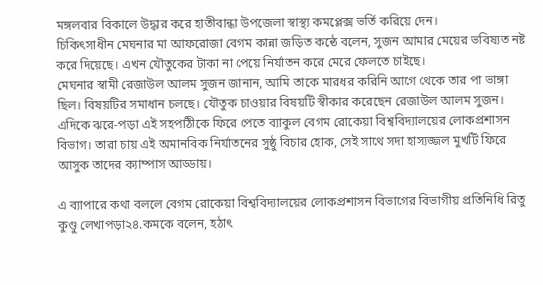মঙ্গলবার বিকালে উদ্ধার করে হাতীবান্ধা উপজেলা স্বাস্থ্য কমপ্লেক্স ভর্তি করিয়ে দেন।
চিকিৎসাধীন মেঘনার মা আফরোজা বেগম কান্না জড়িত কন্ঠে বলেন, সুজন আমার মেয়ের ভবিষ্যত নষ্ট করে দিয়েছে। এখন যৌতুকের টাকা না পেয়ে নির্যাতন করে মেরে ফেলতে চাইছে।
মেঘনার স্বামী রেজাউল আলম সুজন জানান, আমি তাকে মারধর করিনি আগে থেকে তার পা ভাঙ্গা ছিল। বিষয়টির সমাধান চলছে। যৌতুক চাওয়ার বিষয়টি স্বীকার করেছেন রেজাউল আলম সুজন।
এদিকে ঝরে-পড়া এই সহপাঠীকে ফিরে পেতে ব্যাকুল বেগম রোকেয়া বিশ্ববিদ্যালয়ের লোকপ্রশাসন বিভাগ। তারা চায় এই অমানবিক নির্যাতনের সুষ্ঠু বিচার হোক, সেই সাথে সদা হাস্যজ্জল মুখটি ফিরে আসুক তাদের ক্যাম্পাস আড্ডায়।

এ ব্যাপারে কথা বললে বেগম রোকেয়া বিশ্ববিদ্যালয়ের লোকপ্রশাসন বিভাগের বিভাগীয় প্রতিনিধি রিতু কুণ্ডু লেখাপড়া২৪.কমকে বলেন, হঠাৎ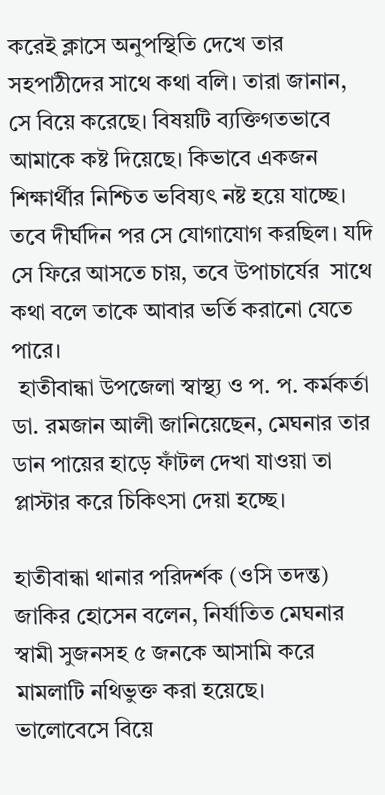করেই ক্লাসে অনুপস্থিতি দেখে তার সহপাঠীদের সাথে কথা বলি। তারা জানান, সে বিয়ে করেছে। বিষয়টি ব্যক্তিগতভাবে আমাকে কষ্ট দিয়েছে। কিভাবে একজন শিক্ষার্থীর নিশ্চিত ভবিষ্যৎ নষ্ট হয়ে যাচ্ছে। তবে দীর্ঘদিন পর সে যোগাযোগ করছিল। যদি সে ফিরে আসতে চায়, তবে উপাচার্যের  সাথে কথা বলে তাকে আবার ভর্তি করানো যেতে পারে।
 হাতীবান্ধা উপজেলা স্বাস্থ্য ও প. প. কর্মকর্তা ডা. রমজান আলী জানিয়েছেন, মেঘনার তার ডান পায়ের হাড়ে ফাঁটল দেখা যাওয়া তা প্লাস্টার করে চিকিৎসা দেয়া হচ্ছে।

হাতীবান্ধা থানার পরিদর্শক (ওসি তদন্ত) জাকির হোসেন বলেন, নির্যাতিত মেঘনার স্বামী সুজনসহ ৫ জনকে আসামি করে মামলাটি নথিভুক্ত করা হয়েছে।
ভালোবেসে বিয়ে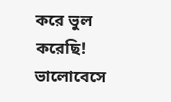করে ভুল করেছি! ভালোবেসে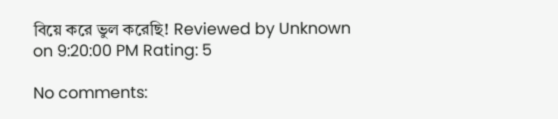বিয়ে করে ভুল করেছি! Reviewed by Unknown on 9:20:00 PM Rating: 5

No comments: